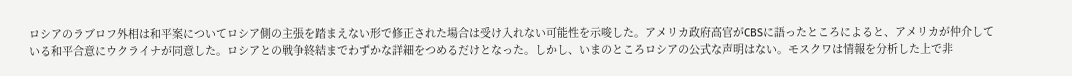ロシアのラブロフ外相は和平案についてロシア側の主張を踏まえない形で修正された場合は受け入れない可能性を示唆した。アメリカ政府高官がCBSに語ったところによると、アメリカが仲介している和平合意にウクライナが同意した。ロシアとの戦争終結までわずかな詳細をつめるだけとなった。しかし、いまのところロシアの公式な声明はない。モスクワは情報を分析した上で非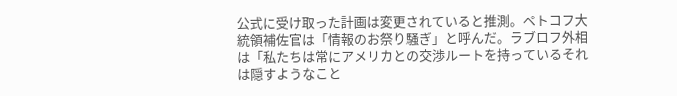公式に受け取った計画は変更されていると推測。ペトコフ大統領補佐官は「情報のお祭り騒ぎ」と呼んだ。ラブロフ外相は「私たちは常にアメリカとの交渉ルートを持っているそれは隠すようなこと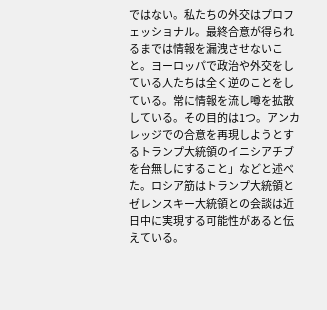ではない。私たちの外交はプロフェッショナル。最終合意が得られるまでは情報を漏洩させないこと。ヨーロッパで政治や外交をしている人たちは全く逆のことをしている。常に情報を流し噂を拡散している。その目的は1つ。アンカレッジでの合意を再現しようとするトランプ大統領のイニシアチブを台無しにすること」などと述べた。ロシア筋はトランプ大統領とゼレンスキー大統領との会談は近日中に実現する可能性があると伝えている。